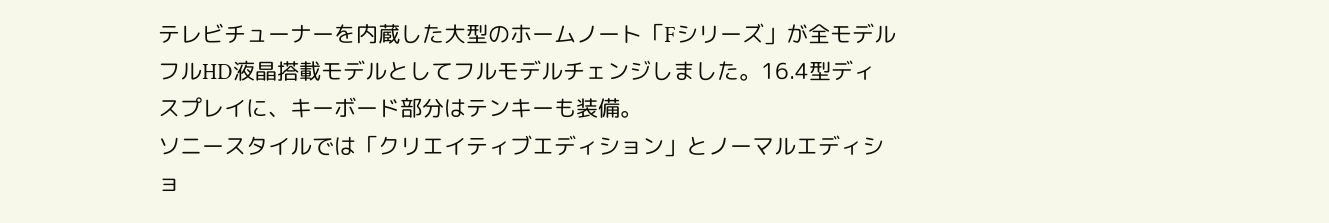テレビチューナーを内蔵した大型のホームノート「Fシリーズ」が全モデルフルHD液晶搭載モデルとしてフルモデルチェンジしました。16.4型ディスプレイに、キーボード部分はテンキーも装備。
ソニースタイルでは「クリエイティブエディション」とノーマルエディショ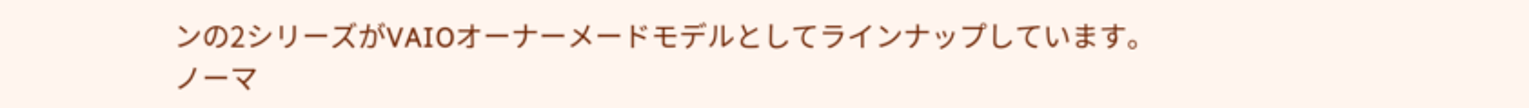ンの2シリーズがVAIOオーナーメードモデルとしてラインナップしています。
ノーマ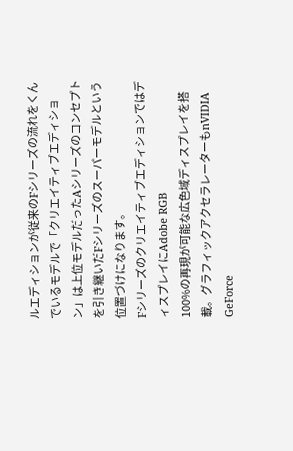ルエディションが従来のFシリーズの流れをくんでいるモデルで「クリエイティブエディション」は上位モデルだったAシリーズのコンセプトを引き継いだFシリーズのスーパーモデルという位置づけになります。
FシリーズのクリエイティブエディションではディスプレイにAdobe RGB
100%の再現が可能な広色域ディスプレイを搭載。グラフィックアクセラレーターもnVIDIA GeForce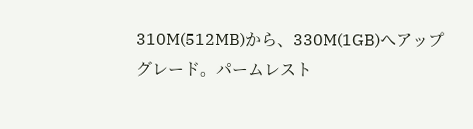310M(512MB)から、330M(1GB)へアップグレード。パームレスト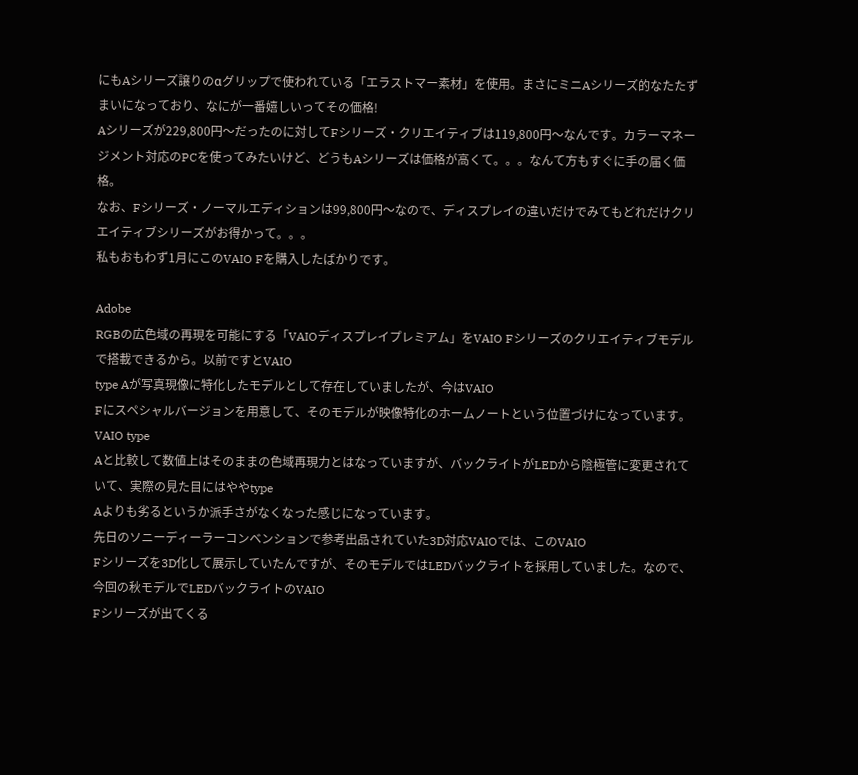にもAシリーズ譲りのαグリップで使われている「エラストマー素材」を使用。まさにミニAシリーズ的なたたずまいになっており、なにが一番嬉しいってその価格!
Aシリーズが229,800円〜だったのに対してFシリーズ・クリエイティブは119,800円〜なんです。カラーマネージメント対応のPCを使ってみたいけど、どうもAシリーズは価格が高くて。。。なんて方もすぐに手の届く価格。
なお、Fシリーズ・ノーマルエディションは99,800円〜なので、ディスプレイの違いだけでみてもどれだけクリエイティブシリーズがお得かって。。。
私もおもわず1月にこのVAIO Fを購入したばかりです。

Adobe
RGBの広色域の再現を可能にする「VAIOディスプレイプレミアム」をVAIO Fシリーズのクリエイティブモデルで搭載できるから。以前ですとVAIO
type Aが写真現像に特化したモデルとして存在していましたが、今はVAIO
Fにスペシャルバージョンを用意して、そのモデルが映像特化のホームノートという位置づけになっています。
VAIO type
Aと比較して数値上はそのままの色域再現力とはなっていますが、バックライトがLEDから陰極管に変更されていて、実際の見た目にはややtype
Aよりも劣るというか派手さがなくなった感じになっています。
先日のソニーディーラーコンベンションで参考出品されていた3D対応VAIOでは、このVAIO
Fシリーズを3D化して展示していたんですが、そのモデルではLEDバックライトを採用していました。なので、今回の秋モデルでLEDバックライトのVAIO
Fシリーズが出てくる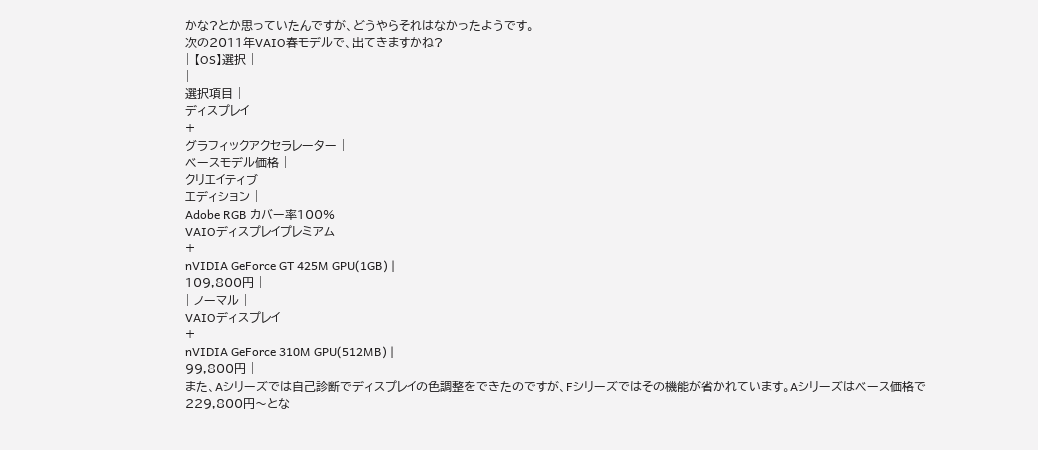かな?とか思っていたんですが、どうやらそれはなかったようです。
次の2011年VAIO春モデルで、出てきますかね?
| 【OS】選択 |
|
選択項目 |
ディスプレイ
+
グラフィックアクセラレーター |
ベースモデル価格 |
クリエイティブ
エディション |
Adobe RGB カバー率100%
VAIOディスプレイプレミアム
+
nVIDIA GeForce GT 425M GPU(1GB) |
109,800円 |
| ノーマル |
VAIOディスプレイ
+
nVIDIA GeForce 310M GPU(512MB) |
99,800円 |
また、Aシリーズでは自己診断でディスプレイの色調整をできたのですが、Fシリーズではその機能が省かれています。Aシリーズはベース価格で229,800円〜とな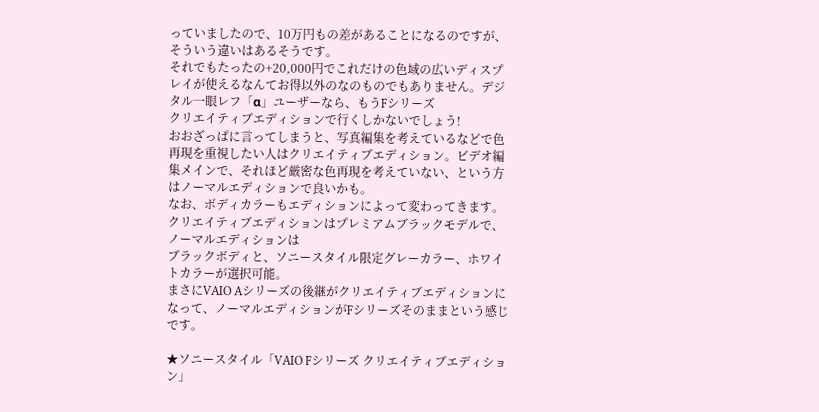っていましたので、10万円もの差があることになるのですが、そういう違いはあるそうです。
それでもたったの+20,000円でこれだけの色域の広いディスプレイが使えるなんてお得以外のなのものでもありません。デジタル一眼レフ「α」ユーザーなら、もうFシリーズ
クリエイティブエディションで行くしかないでしょう!
おおざっぱに言ってしまうと、写真編集を考えているなどで色再現を重視したい人はクリエイティブエディション。ビデオ編集メインで、それほど厳密な色再現を考えていない、という方はノーマルエディションで良いかも。
なお、ボディカラーもエディションによって変わってきます。クリエイティブエディションはプレミアムブラックモデルで、ノーマルエディションは
ブラックボディと、ソニースタイル限定グレーカラー、ホワイトカラーが選択可能。
まさにVAIO Aシリーズの後継がクリエイティブエディションになって、ノーマルエディションがFシリーズそのままという感じです。

★ソニースタイル「VAIO Fシリーズ クリエイティブエディション」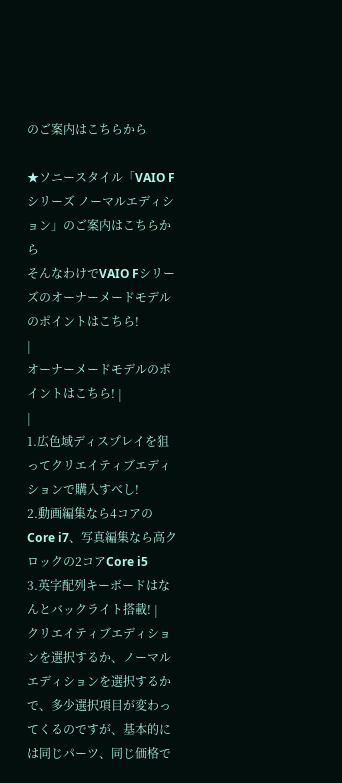のご案内はこちらから

★ソニースタイル「VAIO Fシリーズ ノーマルエディション」のご案内はこちらから
そんなわけでVAIO Fシリーズのオーナーメードモデルのポイントはこちら!
|
オーナーメードモデルのポイントはこちら! |
|
1.広色域ディスプレイを狙ってクリエイティブエディションで購入すべし!
2.動画編集なら4コアのCore i7、写真編集なら高クロックの2コアCore i5
3.英字配列キーボードはなんとバックライト搭載! |
クリエイティブエディションを選択するか、ノーマルエディションを選択するかで、多少選択項目が変わってくるのですが、基本的には同じパーツ、同じ価格で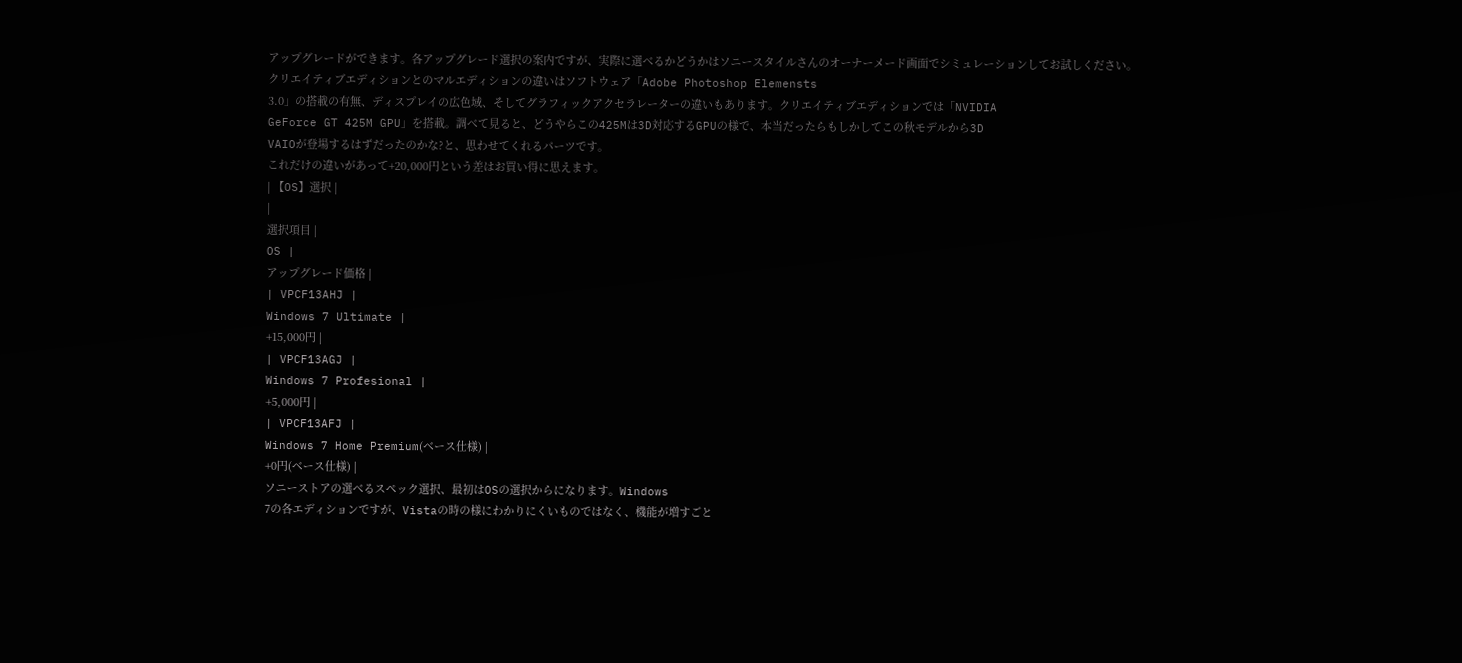アップグレードができます。各アップグレード選択の案内ですが、実際に選べるかどうかはソニースタイルさんのオーナーメード画面でシミュレーションしてお試しください。
クリエイティブエディションとのマルエディションの違いはソフトウェア「Adobe Photoshop Elemensts
3.0」の搭載の有無、ディスプレイの広色域、そしてグラフィックアクセラレーターの違いもあります。クリエイティブエディションでは「NVIDIA
GeForce GT 425M GPU」を搭載。調べて見ると、どうやらこの425Mは3D対応するGPUの様で、本当だったらもしかしてこの秋モデルから3D
VAIOが登場するはずだったのかな?と、思わせてくれるパーツです。
これだけの違いがあって+20,000円という差はお買い得に思えます。
| 【OS】選択 |
|
選択項目 |
OS |
アップグレード価格 |
| VPCF13AHJ |
Windows 7 Ultimate |
+15,000円 |
| VPCF13AGJ |
Windows 7 Profesional |
+5,000円 |
| VPCF13AFJ |
Windows 7 Home Premium(ベース仕様) |
+0円(ベース仕様) |
ソニーストアの選べるスペック選択、最初はOSの選択からになります。Windows
7の各エディションですが、Vistaの時の様にわかりにくいものではなく、機能が増すごと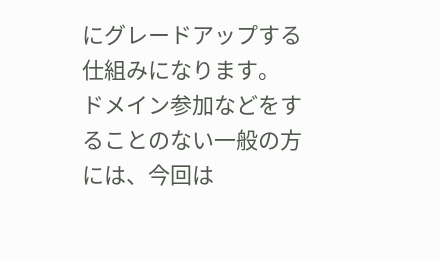にグレードアップする仕組みになります。
ドメイン参加などをすることのない一般の方には、今回は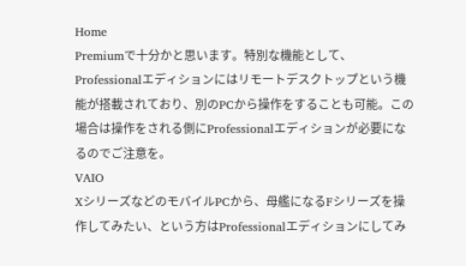Home
Premiumで十分かと思います。特別な機能として、Professionalエディションにはリモートデスクトップという機能が搭載されており、別のPCから操作をすることも可能。この場合は操作をされる側にProfessionalエディションが必要になるのでご注意を。
VAIO
XシリーズなどのモバイルPCから、母艦になるFシリーズを操作してみたい、という方はProfessionalエディションにしてみ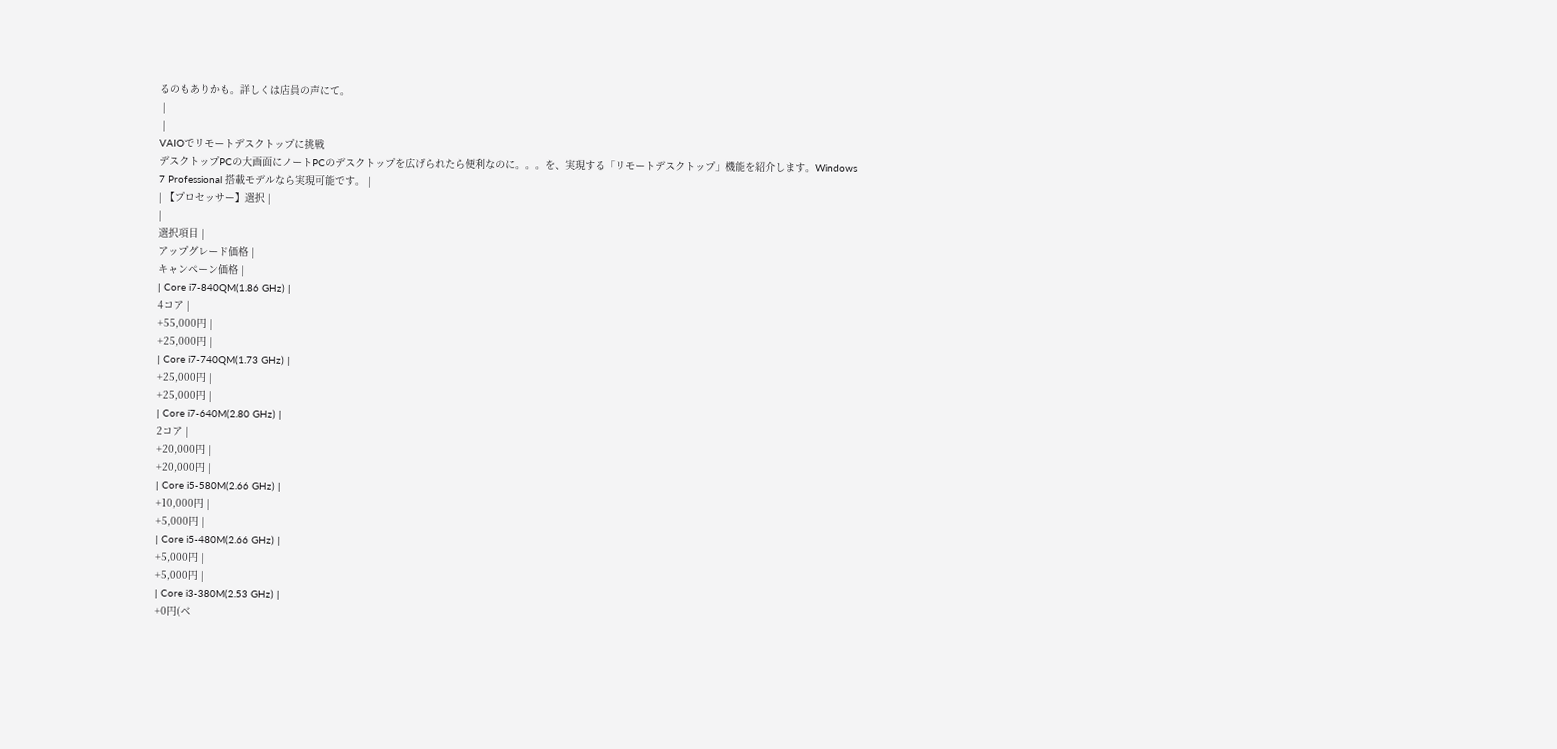るのもありかも。詳しくは店員の声にて。
 |
 |
VAIOでリモートデスクトップに挑戦
デスクトップPCの大画面にノートPCのデスクトップを広げられたら便利なのに。。。を、実現する「リモートデスクトップ」機能を紹介します。Windows
7 Professional 搭載モデルなら実現可能です。 |
| 【プロセッサー】選択 |
|
選択項目 |
アップグレード価格 |
キャンペーン価格 |
| Core i7-840QM(1.86 GHz) |
4コア |
+55,000円 |
+25,000円 |
| Core i7-740QM(1.73 GHz) |
+25,000円 |
+25,000円 |
| Core i7-640M(2.80 GHz) |
2コア |
+20,000円 |
+20,000円 |
| Core i5-580M(2.66 GHz) |
+10,000円 |
+5,000円 |
| Core i5-480M(2.66 GHz) |
+5,000円 |
+5,000円 |
| Core i3-380M(2.53 GHz) |
+0円(ベ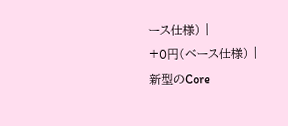ース仕様) |
+0円(ベース仕様) |
新型のCore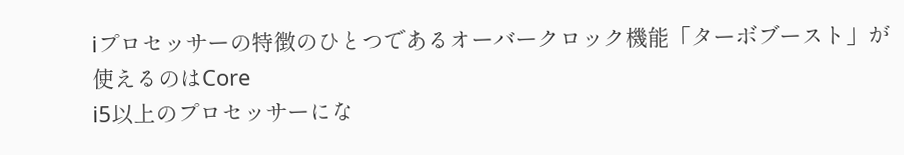iプロセッサーの特徴のひとつであるオーバークロック機能「ターボブースト」が使えるのはCore
i5以上のプロセッサーにな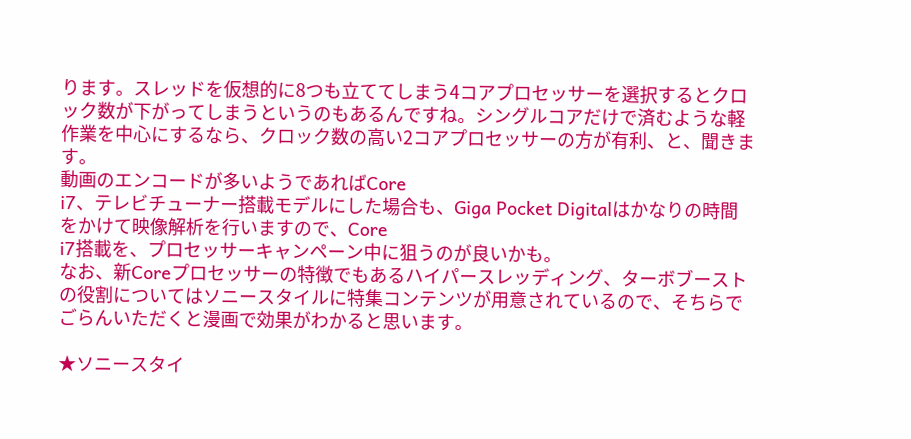ります。スレッドを仮想的に8つも立ててしまう4コアプロセッサーを選択するとクロック数が下がってしまうというのもあるんですね。シングルコアだけで済むような軽作業を中心にするなら、クロック数の高い2コアプロセッサーの方が有利、と、聞きます。
動画のエンコードが多いようであればCore
i7、テレビチューナー搭載モデルにした場合も、Giga Pocket Digitalはかなりの時間をかけて映像解析を行いますので、Core
i7搭載を、プロセッサーキャンペーン中に狙うのが良いかも。
なお、新Coreプロセッサーの特徴でもあるハイパースレッディング、ターボブーストの役割についてはソニースタイルに特集コンテンツが用意されているので、そちらでごらんいただくと漫画で効果がわかると思います。

★ソニースタイ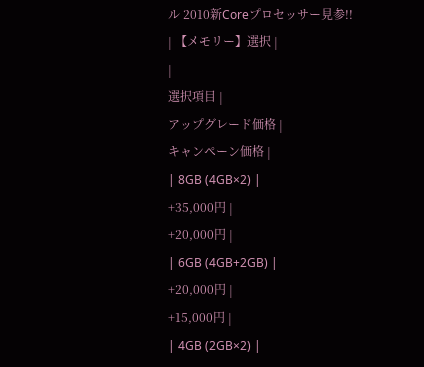ル 2010新Coreプロセッサー見参!!
| 【メモリー】選択 |
|
選択項目 |
アップグレード価格 |
キャンペーン価格 |
| 8GB (4GB×2) |
+35,000円 |
+20,000円 |
| 6GB (4GB+2GB) |
+20,000円 |
+15,000円 |
| 4GB (2GB×2) |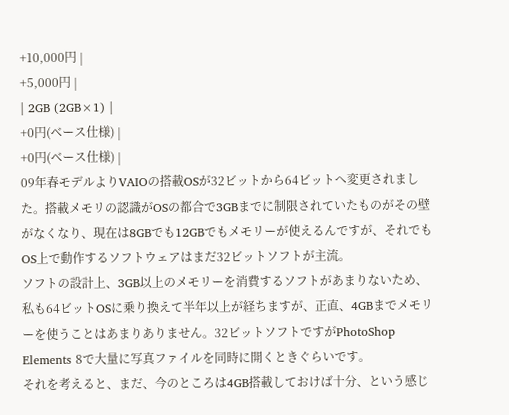+10,000円 |
+5,000円 |
| 2GB (2GB×1) |
+0円(ベース仕様) |
+0円(ベース仕様) |
09年春モデルよりVAIOの搭載OSが32ビットから64ビットへ変更されました。搭載メモリの認識がOSの都合で3GBまでに制限されていたものがその壁がなくなり、現在は8GBでも12GBでもメモリーが使えるんですが、それでもOS上で動作するソフトウェアはまだ32ビットソフトが主流。
ソフトの設計上、3GB以上のメモリーを消費するソフトがあまりないため、私も64ビットOSに乗り換えて半年以上が経ちますが、正直、4GBまでメモリーを使うことはあまりありません。32ビットソフトですがPhotoShop
Elements 8で大量に写真ファイルを同時に開くときぐらいです。
それを考えると、まだ、今のところは4GB搭載しておけば十分、という感じ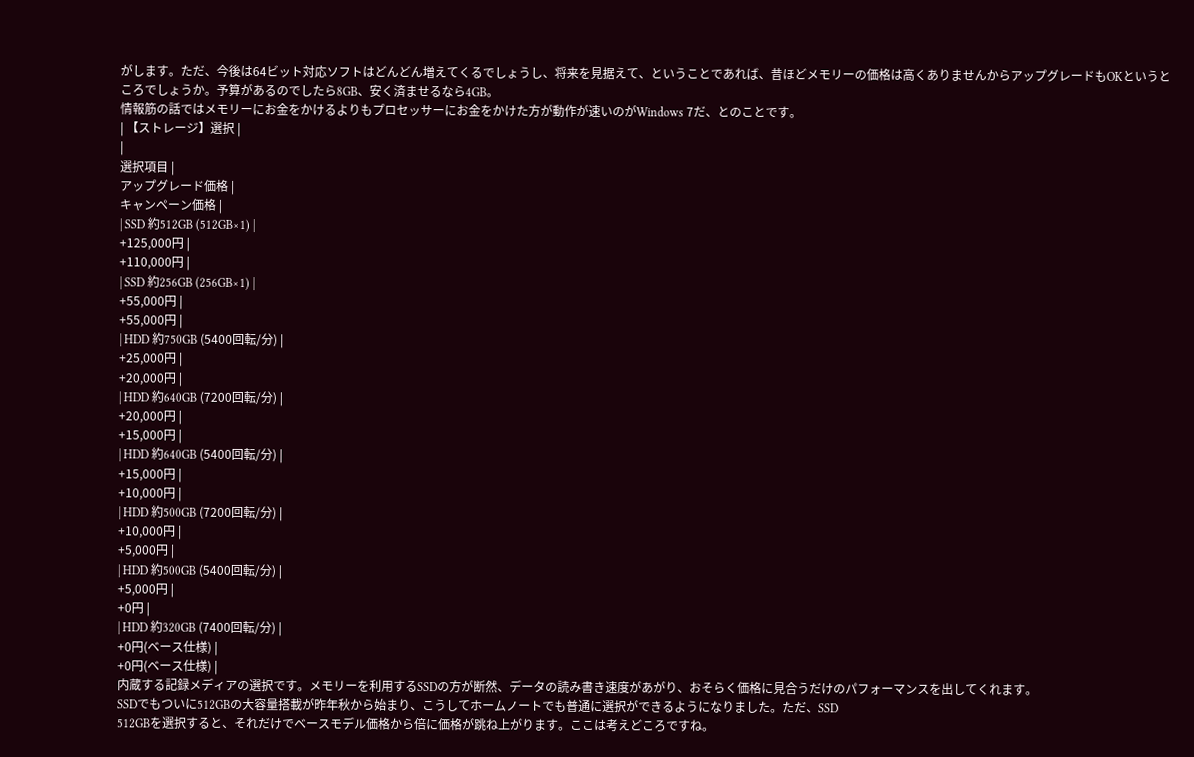がします。ただ、今後は64ビット対応ソフトはどんどん増えてくるでしょうし、将来を見据えて、ということであれば、昔ほどメモリーの価格は高くありませんからアップグレードもOKというところでしょうか。予算があるのでしたら8GB、安く済ませるなら4GB。
情報筋の話ではメモリーにお金をかけるよりもプロセッサーにお金をかけた方が動作が速いのがWindows 7だ、とのことです。
| 【ストレージ】選択 |
|
選択項目 |
アップグレード価格 |
キャンペーン価格 |
| SSD 約512GB (512GB×1) |
+125,000円 |
+110,000円 |
| SSD 約256GB (256GB×1) |
+55,000円 |
+55,000円 |
| HDD 約750GB (5400回転/分) |
+25,000円 |
+20,000円 |
| HDD 約640GB (7200回転/分) |
+20,000円 |
+15,000円 |
| HDD 約640GB (5400回転/分) |
+15,000円 |
+10,000円 |
| HDD 約500GB (7200回転/分) |
+10,000円 |
+5,000円 |
| HDD 約500GB (5400回転/分) |
+5,000円 |
+0円 |
| HDD 約320GB (7400回転/分) |
+0円(ベース仕様) |
+0円(ベース仕様) |
内蔵する記録メディアの選択です。メモリーを利用するSSDの方が断然、データの読み書き速度があがり、おそらく価格に見合うだけのパフォーマンスを出してくれます。
SSDでもついに512GBの大容量搭載が昨年秋から始まり、こうしてホームノートでも普通に選択ができるようになりました。ただ、SSD
512GBを選択すると、それだけでベースモデル価格から倍に価格が跳ね上がります。ここは考えどころですね。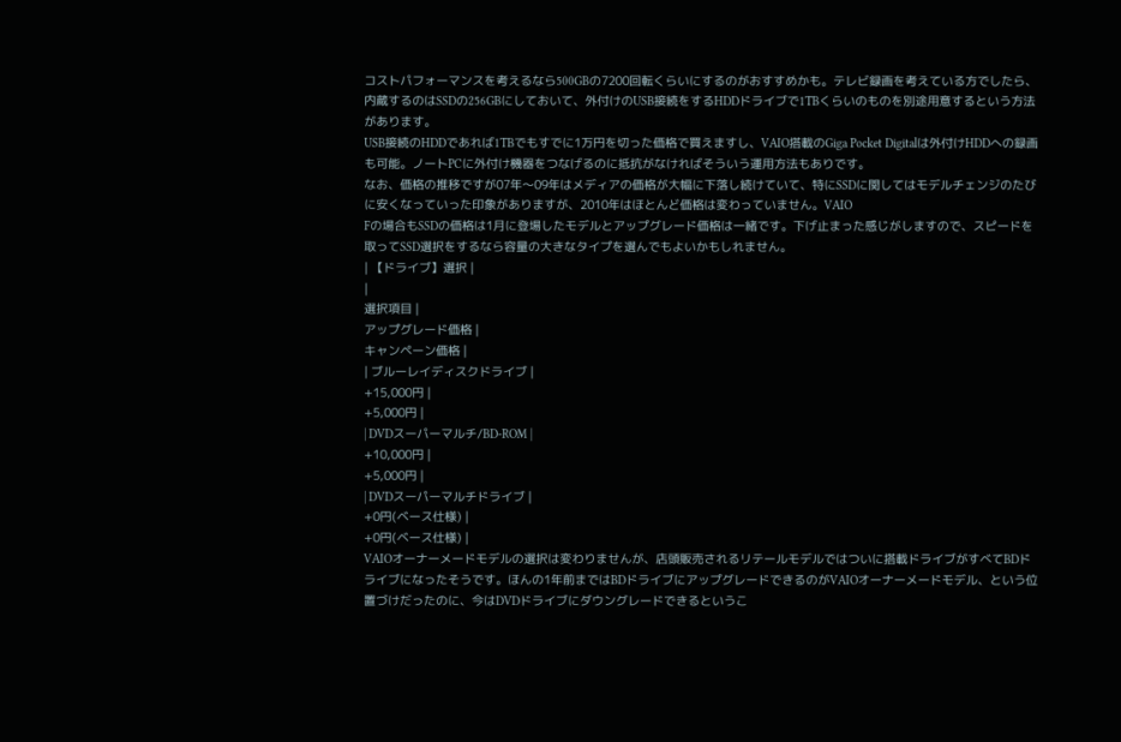コストパフォーマンスを考えるなら500GBの7200回転くらいにするのがおすすめかも。テレビ録画を考えている方でしたら、内蔵するのはSSDの256GBにしておいて、外付けのUSB接続をするHDDドライブで1TBくらいのものを別途用意するという方法があります。
USB接続のHDDであれば1TBでもすでに1万円を切った価格で買えますし、VAIO搭載のGiga Pocket Digitalは外付けHDDへの録画も可能。ノートPCに外付け機器をつなげるのに抵抗がなければそういう運用方法もありです。
なお、価格の推移ですが07年〜09年はメディアの価格が大幅に下落し続けていて、特にSSDに関してはモデルチェンジのたびに安くなっていった印象がありますが、2010年はほとんど価格は変わっていません。VAIO
Fの場合もSSDの価格は1月に登場したモデルとアップグレード価格は一緒です。下げ止まった感じがしますので、スピードを取ってSSD選択をするなら容量の大きなタイプを選んでもよいかもしれません。
| 【ドライブ】選択 |
|
選択項目 |
アップグレード価格 |
キャンペーン価格 |
| ブルーレイディスクドライブ |
+15,000円 |
+5,000円 |
| DVDスーパーマルチ/BD-ROM |
+10,000円 |
+5,000円 |
| DVDスーパーマルチドライブ |
+0円(ベース仕様) |
+0円(ベース仕様) |
VAIOオーナーメードモデルの選択は変わりませんが、店頭販売されるリテールモデルではついに搭載ドライブがすべてBDドライブになったそうです。ほんの1年前まではBDドライブにアップグレードできるのがVAIOオーナーメードモデル、という位置づけだったのに、今はDVDドライブにダウングレードできるというこ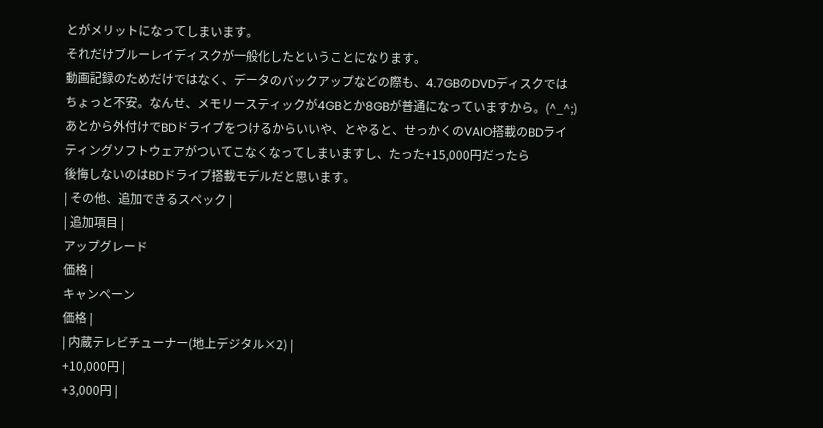とがメリットになってしまいます。
それだけブルーレイディスクが一般化したということになります。
動画記録のためだけではなく、データのバックアップなどの際も、4.7GBのDVDディスクではちょっと不安。なんせ、メモリースティックが4GBとか8GBが普通になっていますから。(^_^;)
あとから外付けでBDドライブをつけるからいいや、とやると、せっかくのVAIO搭載のBDライティングソフトウェアがついてこなくなってしまいますし、たった+15,000円だったら
後悔しないのはBDドライブ搭載モデルだと思います。
| その他、追加できるスペック |
| 追加項目 |
アップグレード
価格 |
キャンペーン
価格 |
| 内蔵テレビチューナー(地上デジタル×2) |
+10,000円 |
+3,000円 |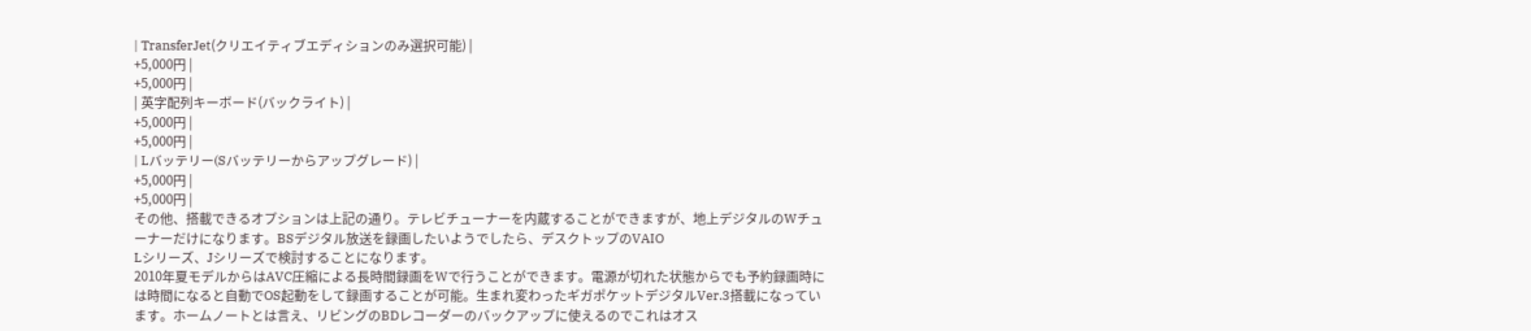| TransferJet(クリエイティブエディションのみ選択可能) |
+5,000円 |
+5,000円 |
| 英字配列キーボード(バックライト) |
+5,000円 |
+5,000円 |
| Lバッテリー(Sバッテリーからアップグレード) |
+5,000円 |
+5,000円 |
その他、搭載できるオプションは上記の通り。テレビチューナーを内蔵することができますが、地上デジタルのWチューナーだけになります。BSデジタル放送を録画したいようでしたら、デスクトップのVAIO
Lシリーズ、Jシリーズで検討することになります。
2010年夏モデルからはAVC圧縮による長時間録画をWで行うことができます。電源が切れた状態からでも予約録画時には時間になると自動でOS起動をして録画することが可能。生まれ変わったギガポケットデジタルVer.3搭載になっています。ホームノートとは言え、リビングのBDレコーダーのバックアップに使えるのでこれはオス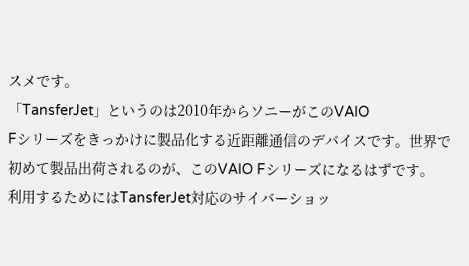スメです。
「TansferJet」というのは2010年からソニーがこのVAIO
Fシリーズをきっかけに製品化する近距離通信のデバイスです。世界で初めて製品出荷されるのが、このVAIO Fシリーズになるはずです。
利用するためにはTansferJet対応のサイバーショッ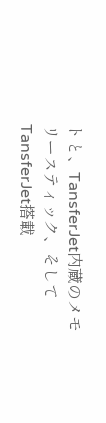トと、TansferJet内蔵のメモリースティック、そしてTansferJet搭載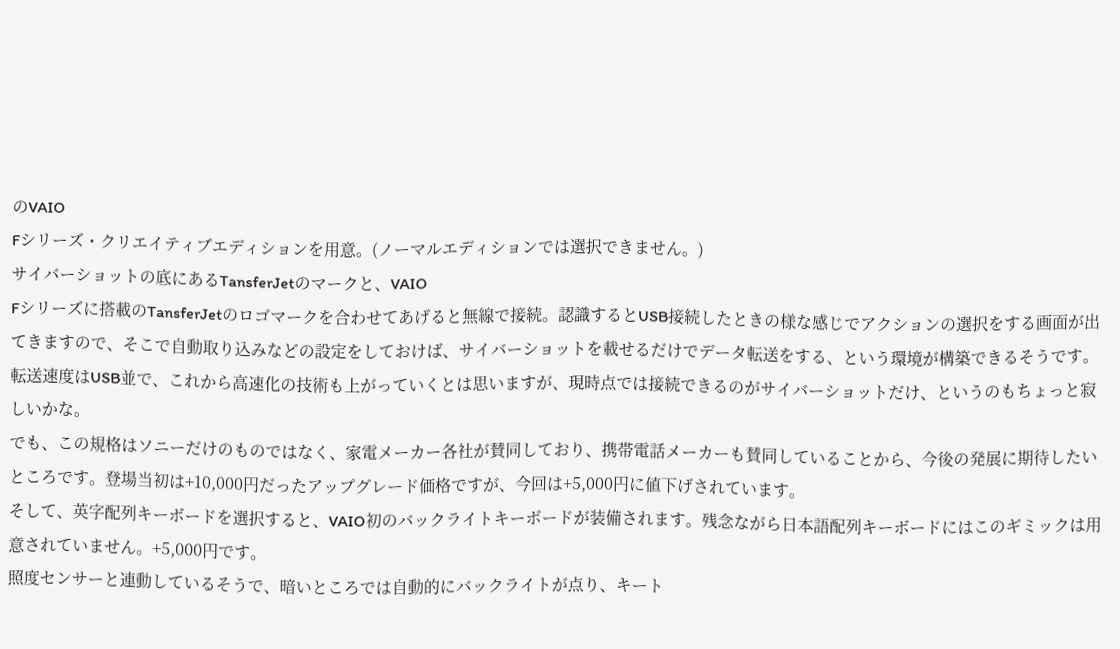のVAIO
Fシリーズ・クリエイティブエディションを用意。(ノーマルエディションでは選択できません。)
サイバーショットの底にあるTansferJetのマークと、VAIO
Fシリーズに搭載のTansferJetのロゴマークを合わせてあげると無線で接続。認識するとUSB接続したときの様な感じでアクションの選択をする画面が出てきますので、そこで自動取り込みなどの設定をしておけば、サイバーショットを載せるだけでデータ転送をする、という環境が構築できるそうです。
転送速度はUSB並で、これから高速化の技術も上がっていくとは思いますが、現時点では接続できるのがサイバーショットだけ、というのもちょっと寂しいかな。
でも、この規格はソニーだけのものではなく、家電メーカー各社が賛同しており、携帯電話メーカーも賛同していることから、今後の発展に期待したいところです。登場当初は+10,000円だったアップグレード価格ですが、今回は+5,000円に値下げされています。
そして、英字配列キーボードを選択すると、VAIO初のバックライトキーボードが装備されます。残念ながら日本語配列キーボードにはこのギミックは用意されていません。+5,000円です。
照度センサーと連動しているそうで、暗いところでは自動的にバックライトが点り、キート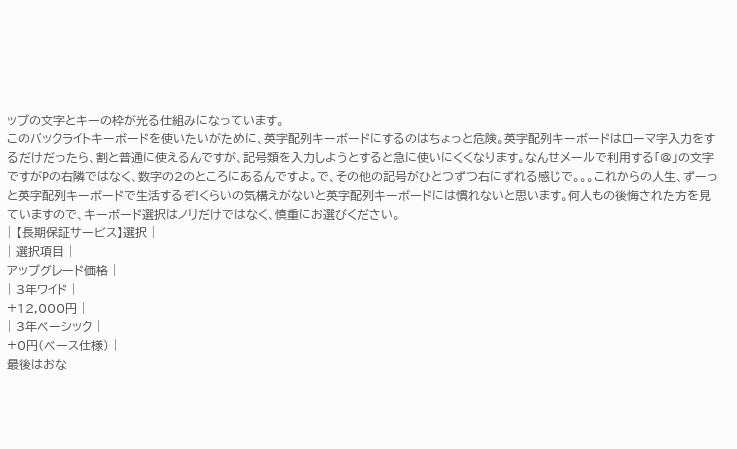ップの文字とキーの枠が光る仕組みになっています。
このバックライトキーボードを使いたいがために、英字配列キーボードにするのはちょっと危険。英字配列キーボードはローマ字入力をするだけだったら、割と普通に使えるんですが、記号類を入力しようとすると急に使いにくくなります。なんせメールで利用する「@」の文字ですがPの右隣ではなく、数字の2のところにあるんですよ。で、その他の記号がひとつずつ右にずれる感じで。。。これからの人生、ずーっと英字配列キーボードで生活するぞ!くらいの気構えがないと英字配列キーボードには慣れないと思います。何人もの後悔された方を見ていますので、キーボード選択はノリだけではなく、慎重にお選びください。
| 【長期保証サービス】選択 |
| 選択項目 |
アップグレード価格 |
| 3年ワイド |
+12,000円 |
| 3年ベーシック |
+0円(ベース仕様) |
最後はおな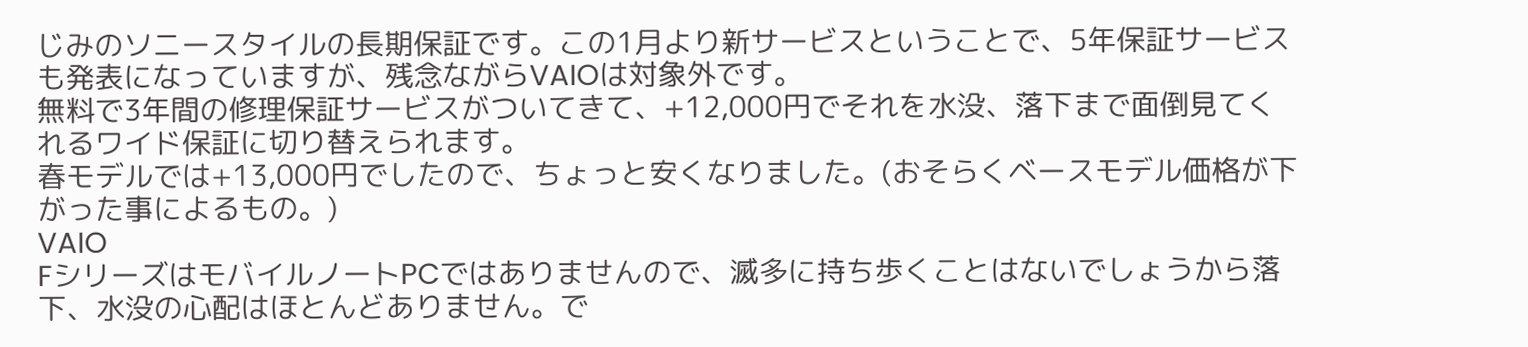じみのソニースタイルの長期保証です。この1月より新サービスということで、5年保証サービスも発表になっていますが、残念ながらVAIOは対象外です。
無料で3年間の修理保証サービスがついてきて、+12,000円でそれを水没、落下まで面倒見てくれるワイド保証に切り替えられます。
春モデルでは+13,000円でしたので、ちょっと安くなりました。(おそらくベースモデル価格が下がった事によるもの。)
VAIO
FシリーズはモバイルノートPCではありませんので、滅多に持ち歩くことはないでしょうから落下、水没の心配はほとんどありません。で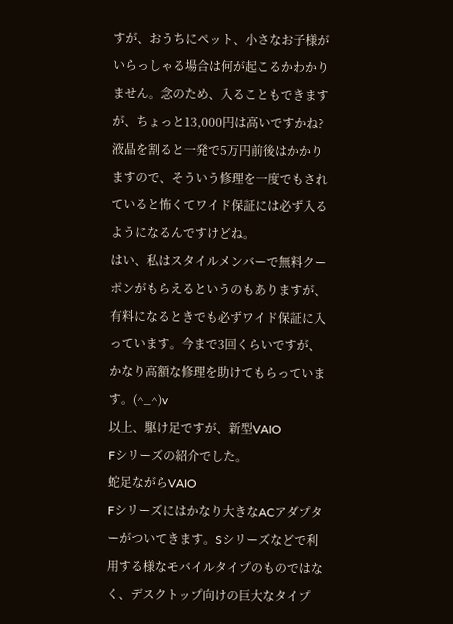すが、おうちにペット、小さなお子様がいらっしゃる場合は何が起こるかわかりません。念のため、入ることもできますが、ちょっと13,000円は高いですかね? 液晶を割ると一発で5万円前後はかかりますので、そういう修理を一度でもされていると怖くてワイド保証には必ず入るようになるんですけどね。
はい、私はスタイルメンバーで無料クーポンがもらえるというのもありますが、有料になるときでも必ずワイド保証に入っています。今まで3回くらいですが、かなり高額な修理を助けてもらっています。(^_^)v
以上、駆け足ですが、新型VAIO
Fシリーズの紹介でした。
蛇足ながらVAIO
Fシリーズにはかなり大きなACアダプターがついてきます。Sシリーズなどで利用する様なモバイルタイプのものではなく、デスクトップ向けの巨大なタイプ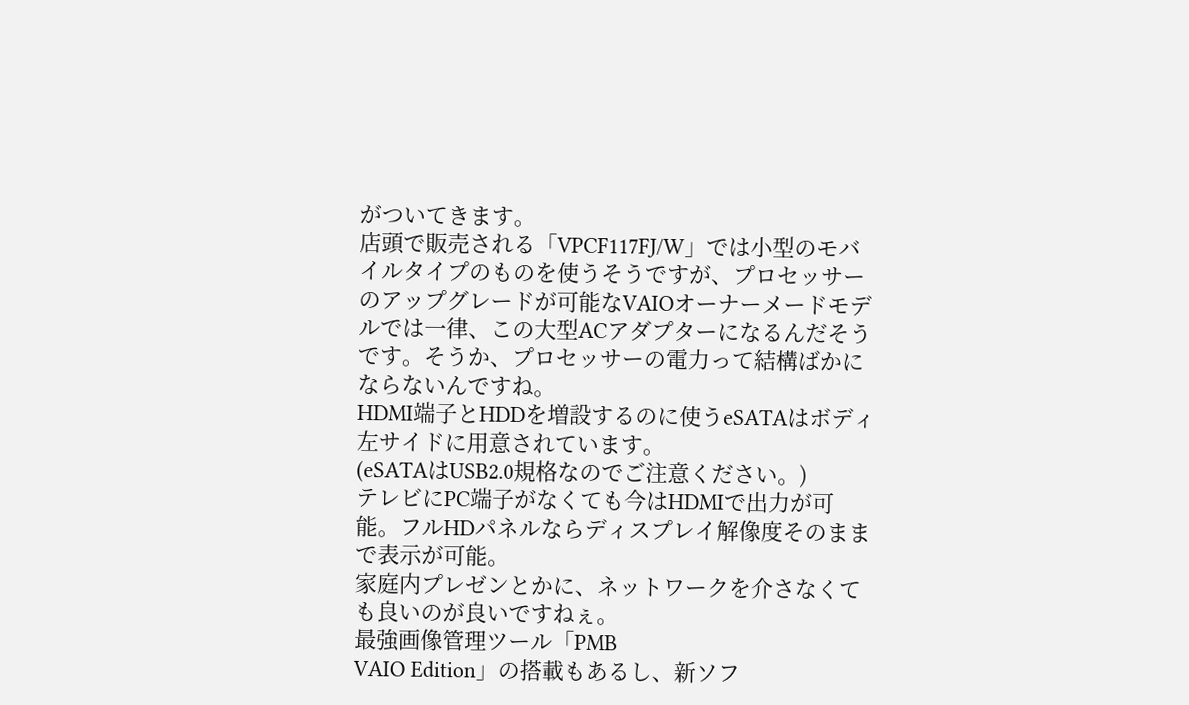がついてきます。
店頭で販売される「VPCF117FJ/W」では小型のモバイルタイプのものを使うそうですが、プロセッサーのアップグレードが可能なVAIOオーナーメードモデルでは一律、この大型ACアダプターになるんだそうです。そうか、プロセッサーの電力って結構ばかにならないんですね。
HDMI端子とHDDを増設するのに使うeSATAはボディ左サイドに用意されています。
(eSATAはUSB2.0規格なのでご注意ください。)
テレビにPC端子がなくても今はHDMIで出力が可能。フルHDパネルならディスプレイ解像度そのままで表示が可能。
家庭内プレゼンとかに、ネットワークを介さなくても良いのが良いですねぇ。
最強画像管理ツール「PMB
VAIO Edition」の搭載もあるし、新ソフ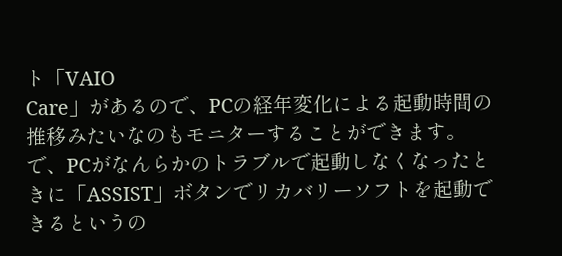ト「VAIO
Care」があるので、PCの経年変化による起動時間の推移みたいなのもモニターすることができます。で、PCがなんらかのトラブルで起動しなくなったときに「ASSIST」ボタンでリカバリーソフトを起動できるというの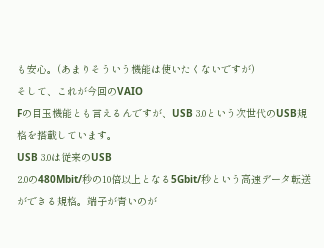も安心。(あまりそういう機能は使いたくないですが)
そして、これが今回のVAIO
Fの目玉機能とも言えるんですが、USB 3.0という次世代のUSB規格を搭載しています。
USB 3.0は従来のUSB
2.0の480Mbit/秒の10倍以上となる5Gbit/秒という高速データ転送ができる規格。端子が青いのが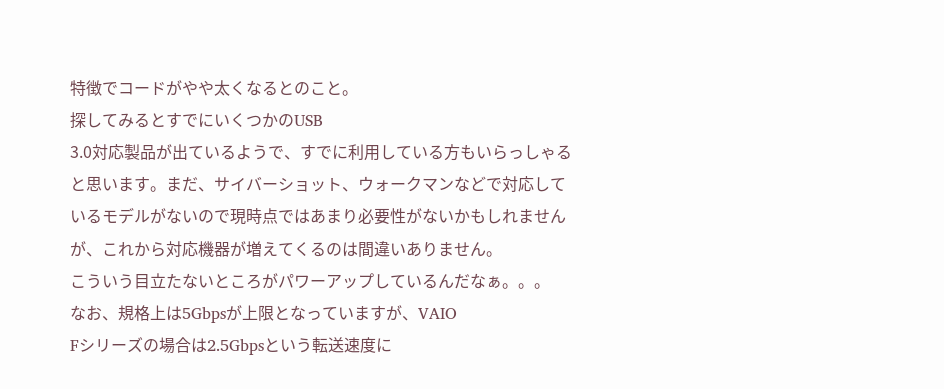特徴でコードがやや太くなるとのこと。
探してみるとすでにいくつかのUSB
3.0対応製品が出ているようで、すでに利用している方もいらっしゃると思います。まだ、サイバーショット、ウォークマンなどで対応しているモデルがないので現時点ではあまり必要性がないかもしれませんが、これから対応機器が増えてくるのは間違いありません。
こういう目立たないところがパワーアップしているんだなぁ。。。
なお、規格上は5Gbpsが上限となっていますが、VAIO
Fシリーズの場合は2.5Gbpsという転送速度に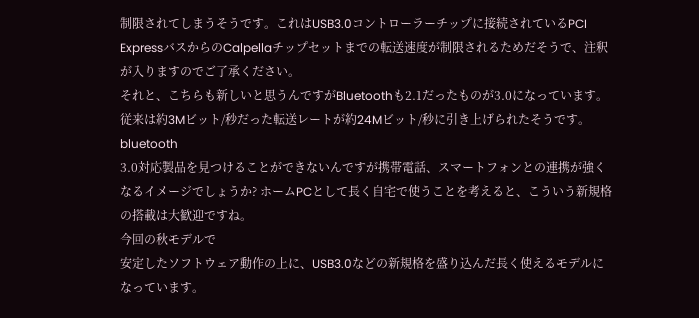制限されてしまうそうです。これはUSB3.0コントローラーチップに接続されているPCI
ExpressバスからのCalpellaチップセットまでの転送速度が制限されるためだそうで、注釈が入りますのでご了承ください。
それと、こちらも新しいと思うんですがBluetoothも2.1だったものが3.0になっています。従来は約3Mビット/秒だった転送レートが約24Mビット/秒に引き上げられたそうです。bluetooth
3.0対応製品を見つけることができないんですが携帯電話、スマートフォンとの連携が強くなるイメージでしょうか? ホームPCとして長く自宅で使うことを考えると、こういう新規格の搭載は大歓迎ですね。
今回の秋モデルで
安定したソフトウェア動作の上に、USB3.0などの新規格を盛り込んだ長く使えるモデルになっています。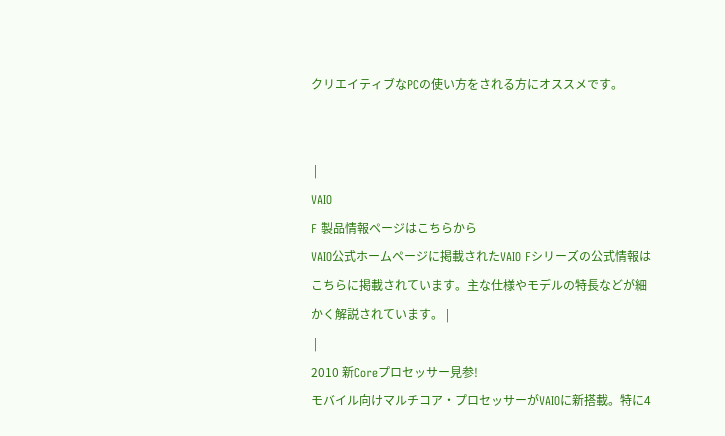クリエイティブなPCの使い方をされる方にオススメです。


 |
VAIO
F 製品情報ページはこちらから
VAIO公式ホームページに掲載されたVAIO Fシリーズの公式情報はこちらに掲載されています。主な仕様やモデルの特長などが細かく解説されています。 |
 |
2010 新Coreプロセッサー見参!
モバイル向けマルチコア・プロセッサーがVAIOに新搭載。特に4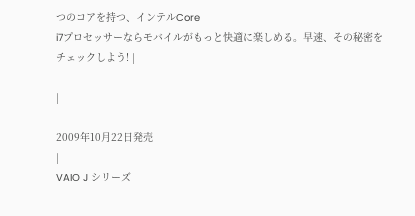つのコアを持つ、インテルCore
i7プロセッサーならモバイルがもっと快適に楽しめる。早速、その秘密をチェックしよう! |

|

2009年10月22日発売
|
VAIO J シリーズ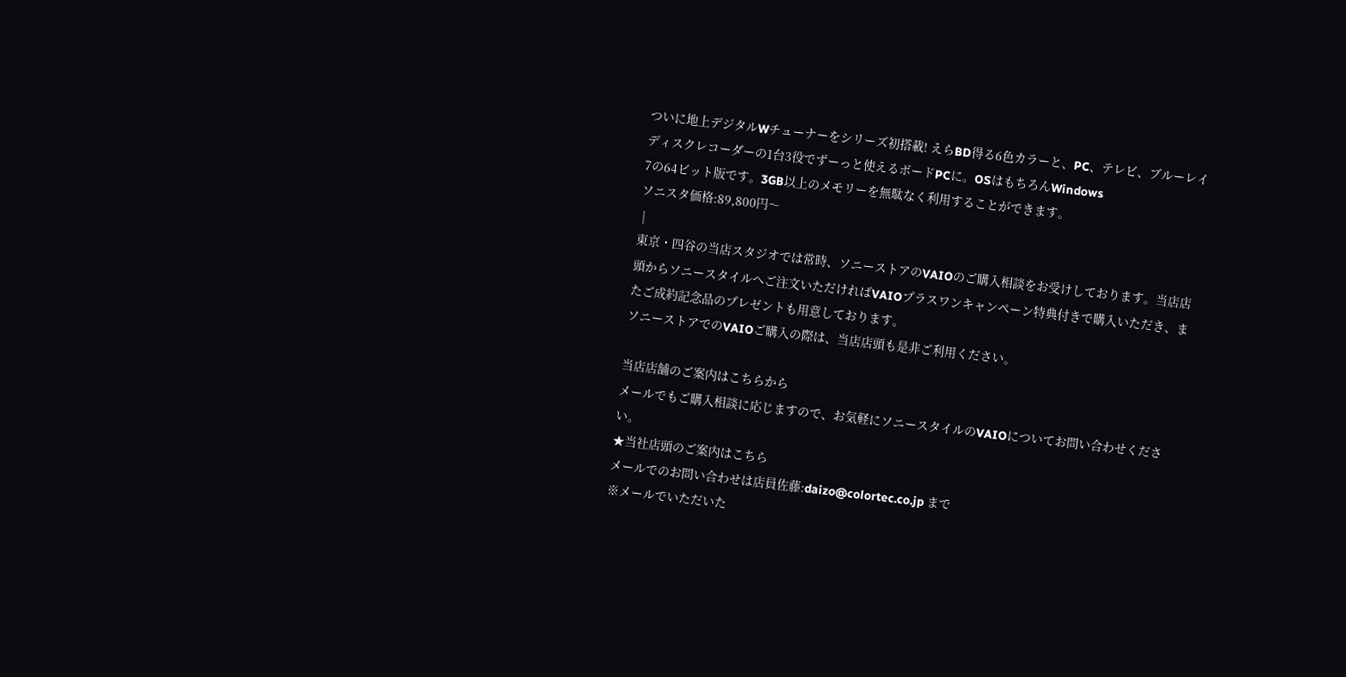ついに地上デジタルWチューナーをシリーズ初搭載! えらBD得る6色カラーと、PC、テレビ、ブルーレイディスクレコーダーの1台3役でずーっと使えるボードPCに。OSはもちろんWindows
7の64ビット版です。3GB以上のメモリーを無駄なく利用することができます。
ソニスタ価格:89,800円〜
 |
東京・四谷の当店スタジオでは常時、ソニーストアのVAIOのご購入相談をお受けしております。当店店頭からソニースタイルへご注文いただければVAIOプラスワンキャンペーン特典付きで購入いただき、またご成約記念品のプレゼントも用意しております。
ソニーストアでのVAIOご購入の際は、当店店頭も是非ご利用ください。

当店店舗のご案内はこちらから
メールでもご購入相談に応じますので、お気軽にソニースタイルのVAIOについてお問い合わせください。
★当社店頭のご案内はこちら
メールでのお問い合わせは店員佐藤:daizo@colortec.co.jp まで
※メールでいただいた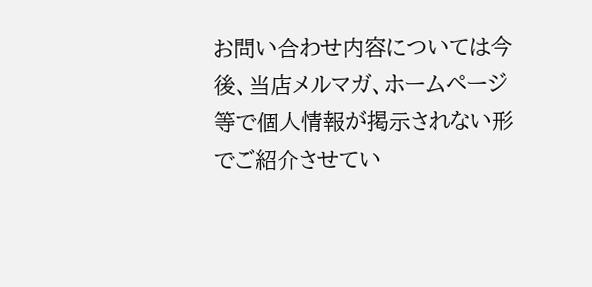お問い合わせ内容については今後、当店メルマガ、ホームページ等で個人情報が掲示されない形でご紹介させてい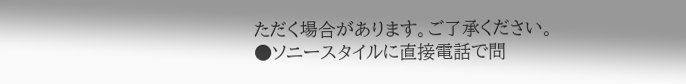ただく場合があります。ご了承ください。
●ソニースタイルに直接電話で問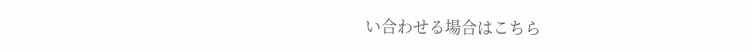い合わせる場合はこちら